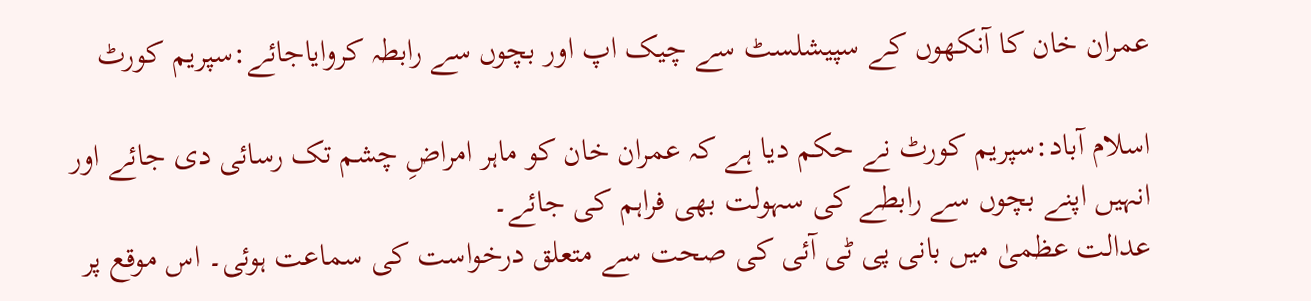عمران خان کا آنکھوں کے سپیشلسٹ سے چیک اپ اور بچوں سے رابطہ کروایاجائے:سپریم کورٹ

اسلام آباد:سپریم کورٹ نے حکم دیا ہے کہ عمران خان کو ماہر امراضِ چشم تک رسائی دی جائے اور انہیں اپنے بچوں سے رابطے کی سہولت بھی فراہم کی جائے۔
عدالت عظمیٰ میں بانی پی ٹی آئی کی صحت سے متعلق درخواست کی سماعت ہوئی۔ اس موقع پر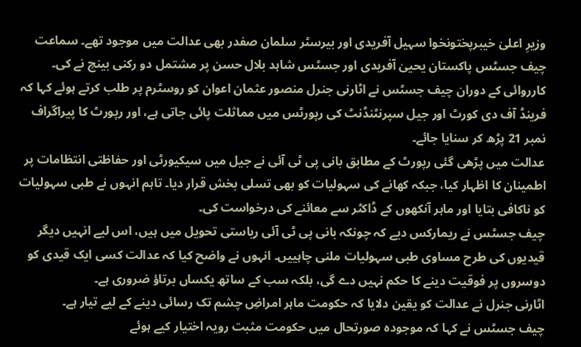وزیرِ اعلیٰ خیبرپختونخوا سہیل آفریدی اور بیرسٹر سلمان صفدر بھی عدالت میں موجود تھے۔ سماعت چیف جسٹس پاکستان یحییٰ آفریدی اور جسٹس شاہد بلال حسن پر مشتمل دو رکنی بینچ نے کی۔
کارروائی کے دوران چیف جسٹس نے اٹارنی جنرل منصور عثمان اعوان کو روسٹرم پر طلب کرتے ہوئے کہا کہ فرینڈ آف دی کورٹ اور جیل سپرنٹنڈنٹ کی رپورٹس میں مماثلت پائی جاتی ہے، اور رپورٹ کا پیراگراف نمبر 21 پڑھ کر سنایا جائے۔
عدالت میں پڑھی گئی رپورٹ کے مطابق بانی پی ٹی آئی نے جیل میں سیکیورٹی اور حفاظتی انتظامات پر اطمینان کا اظہار کیا، جبکہ کھانے کی سہولیات کو بھی تسلی بخش قرار دیا۔ تاہم انہوں نے طبی سہولیات کو ناکافی بتایا اور ماہر آنکھوں کے ڈاکٹر سے معائنے کی درخواست کی۔
چیف جسٹس نے ریمارکس دیے کہ چونکہ بانی پی ٹی آئی ریاستی تحویل میں ہیں، اس لیے انہیں دیگر قیدیوں کی طرح مساوی طبی سہولیات ملنی چاہییں۔ انہوں نے واضح کیا کہ عدالت کسی ایک قیدی کو دوسروں پر فوقیت دینے کا حکم نہیں دے گی، بلکہ سب کے ساتھ یکساں برتاؤ ضروری ہے۔
اٹارنی جنرل نے عدالت کو یقین دلایا کہ حکومت ماہر امراضِ چشم تک رسائی دینے کے لیے تیار ہے۔
چیف جسٹس نے کہا کہ موجودہ صورتحال میں حکومت مثبت رویہ اختیار کیے ہوئے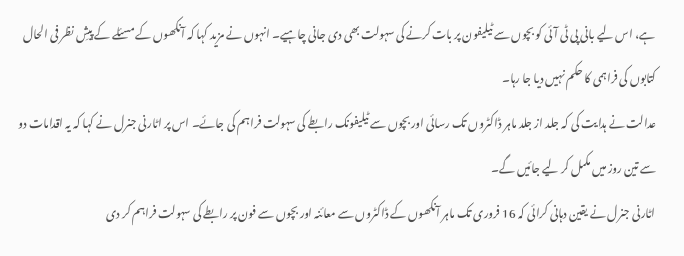ہے، اس لیے بانی پی ٹی آئی کو بچوں سے ٹیلیفون پر بات کرنے کی سہولت بھی دی جانی چاہیے۔ انہوں نے مزید کہا کہ آنکھوں کے مسئلے کے پیشِ نظر فی الحال کتابوں کی فراہمی کا حکم نہیں دیا جا رہا۔
عدالت نے ہدایت کی کہ جلد از جلد ماہر ڈاکٹروں تک رسائی اور بچوں سے ٹیلیفونک رابطے کی سہولت فراہم کی جائے۔ اس پر اٹارنی جنرل نے کہا کہ یہ اقدامات دو سے تین روز میں مکمل کر لیے جائیں گے۔
اٹارنی جنرل نے یقین دہانی کرائی کہ 16 فروری تک ماہر آنکھوں کے ڈاکٹروں سے معائنہ اور بچوں سے فون پر رابطے کی سہولت فراہم کر دی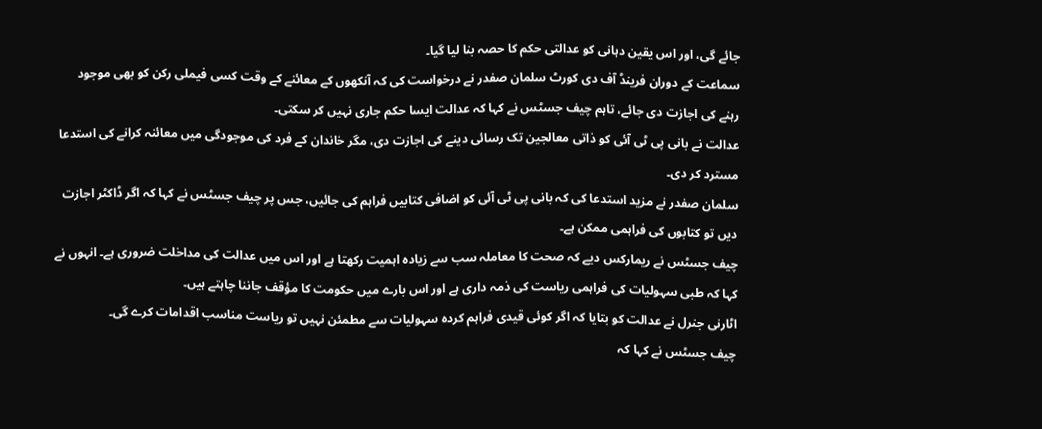جائے گی، اور اس یقین دہانی کو عدالتی حکم کا حصہ بنا لیا گیا۔
سماعت کے دوران فرینڈ آف دی کورٹ سلمان صفدر نے درخواست کی کہ آنکھوں کے معائنے کے وقت کسی فیملی رکن کو بھی موجود رہنے کی اجازت دی جائے، تاہم چیف جسٹس نے کہا کہ عدالت ایسا حکم جاری نہیں کر سکتی۔
عدالت نے بانی پی ٹی آئی کو ذاتی معالجین تک رسائی دینے کی اجازت دی، مگر خاندان کے فرد کی موجودگی میں معائنہ کرانے کی استدعا مسترد کر دی۔
سلمان صفدر نے مزید استدعا کی کہ بانی پی ٹی آئی کو اضافی کتابیں فراہم کی جائیں، جس پر چیف جسٹس نے کہا کہ اگر ڈاکٹر اجازت دیں تو کتابوں کی فراہمی ممکن ہے۔
چیف جسٹس نے ریمارکس دیے کہ صحت کا معاملہ سب سے زیادہ اہمیت رکھتا ہے اور اس میں عدالت کی مداخلت ضروری ہے۔ انہوں نے کہا کہ طبی سہولیات کی فراہمی ریاست کی ذمہ داری ہے اور اس بارے میں حکومت کا مؤقف جاننا چاہتے ہیں۔
اٹارنی جنرل نے عدالت کو بتایا کہ اگر کوئی قیدی فراہم کردہ سہولیات سے مطمئن نہیں تو ریاست مناسب اقدامات کرے گی۔
چیف جسٹس نے کہا کہ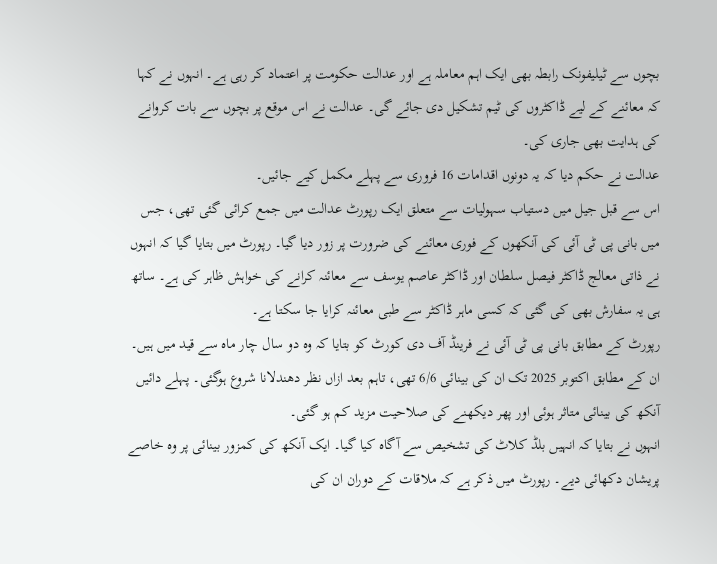بچوں سے ٹیلیفونک رابطہ بھی ایک اہم معاملہ ہے اور عدالت حکومت پر اعتماد کر رہی ہے۔ انہوں نے کہا کہ معائنے کے لیے ڈاکٹروں کی ٹیم تشکیل دی جائے گی۔ عدالت نے اس موقع پر بچوں سے بات کروانے کی ہدایت بھی جاری کی۔
عدالت نے حکم دیا کہ یہ دونوں اقدامات 16 فروری سے پہلے مکمل کیے جائیں۔
اس سے قبل جیل میں دستیاب سہولیات سے متعلق ایک رپورٹ عدالت میں جمع کرائی گئی تھی، جس میں بانی پی ٹی آئی کی آنکھوں کے فوری معائنے کی ضرورت پر زور دیا گیا۔ رپورٹ میں بتایا گیا کہ انہوں نے ذاتی معالج ڈاکٹر فیصل سلطان اور ڈاکٹر عاصم یوسف سے معائنہ کرانے کی خواہش ظاہر کی ہے۔ ساتھ ہی یہ سفارش بھی کی گئی کہ کسی ماہر ڈاکٹر سے طبی معائنہ کرایا جا سکتا ہے۔
رپورٹ کے مطابق بانی پی ٹی آئی نے فرینڈ آف دی کورٹ کو بتایا کہ وہ دو سال چار ماہ سے قید میں ہیں۔ ان کے مطابق اکتوبر 2025 تک ان کی بینائی 6/6 تھی، تاہم بعد ازاں نظر دھندلانا شروع ہوگئی۔ پہلے دائیں آنکھ کی بینائی متاثر ہوئی اور پھر دیکھنے کی صلاحیت مزید کم ہو گئی۔
انہوں نے بتایا کہ انہیں بلڈ کلاٹ کی تشخیص سے آگاہ کیا گیا۔ ایک آنکھ کی کمزور بینائی پر وہ خاصے پریشان دکھائی دیے۔ رپورٹ میں ذکر ہے کہ ملاقات کے دوران ان کی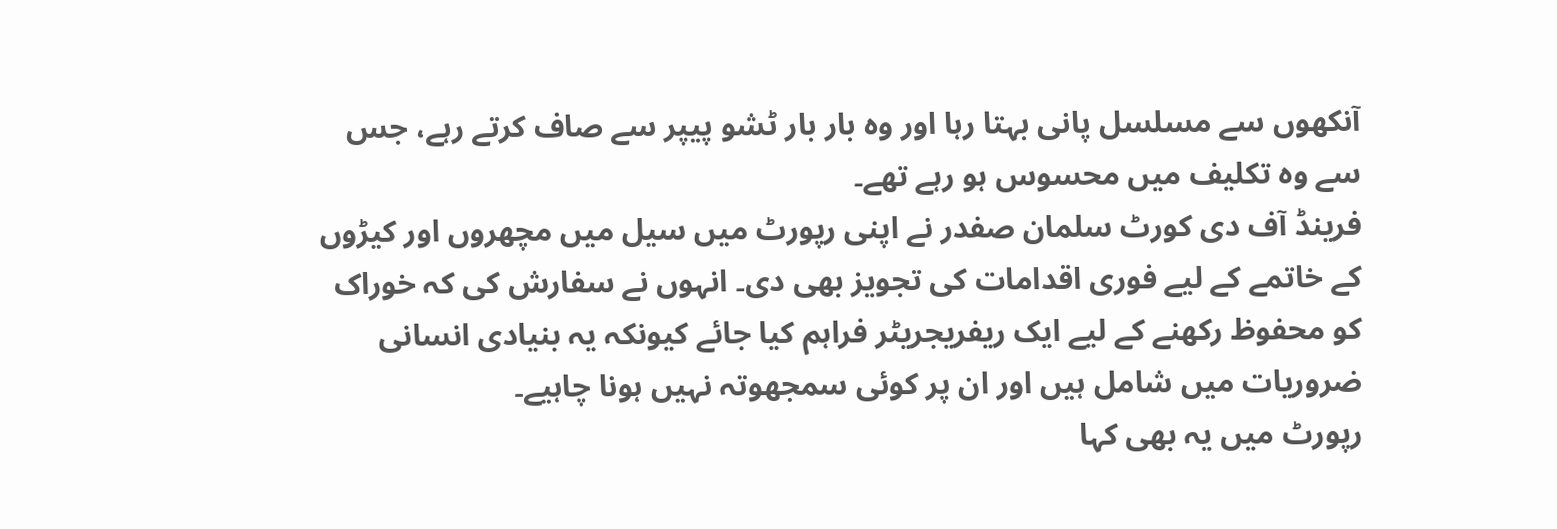آنکھوں سے مسلسل پانی بہتا رہا اور وہ بار بار ٹشو پیپر سے صاف کرتے رہے، جس سے وہ تکلیف میں محسوس ہو رہے تھے۔
فرینڈ آف دی کورٹ سلمان صفدر نے اپنی رپورٹ میں سیل میں مچھروں اور کیڑوں کے خاتمے کے لیے فوری اقدامات کی تجویز بھی دی۔ انہوں نے سفارش کی کہ خوراک کو محفوظ رکھنے کے لیے ایک ریفریجریٹر فراہم کیا جائے کیونکہ یہ بنیادی انسانی ضروریات میں شامل ہیں اور ان پر کوئی سمجھوتہ نہیں ہونا چاہیے۔
رپورٹ میں یہ بھی کہا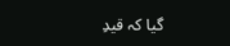گیا کہ قیدِ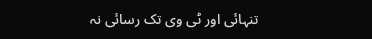تنہائی اور ٹی وی تک رسائی نہ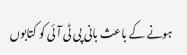ہونے کے باعث بانی پی ٹی آئی کو کتابوں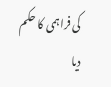کی فراہمی کا حکم دیا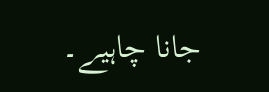جانا چاہیے۔